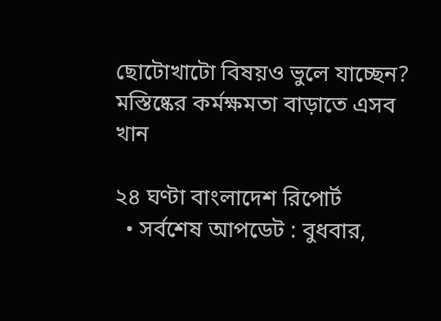ছোটোখাটো বিষয়ও ভুলে যাচ্ছেন? মস্তিষ্কের কর্মক্ষমতা বাড়াতে এসব খান

২৪ ঘণ্টা বাংলাদেশ রিপোর্ট
  • সর্বশেষ আপডেট : বুধবার,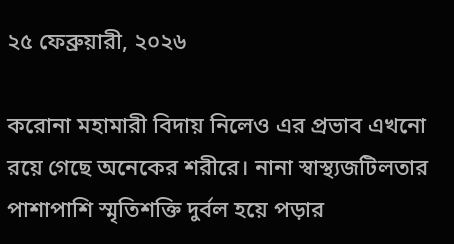২৫ ফেব্রুয়ারী, ২০২৬

করোনা মহামারী বিদায় নিলেও এর প্রভাব এখনো রয়ে গেছে অনেকের শরীরে। নানা স্বাস্থ্যজটিলতার পাশাপাশি স্মৃতিশক্তি দুর্বল হয়ে পড়ার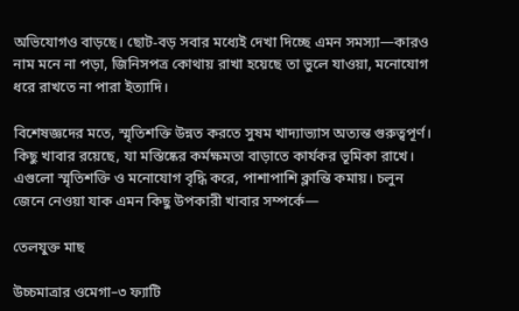অভিযোগও বাড়ছে। ছোট-বড় সবার মধ্যেই দেখা দিচ্ছে এমন সমস্যা—কারও নাম মনে না পড়া, জিনিসপত্র কোথায় রাখা হয়েছে তা ভুলে যাওয়া, মনোযোগ ধরে রাখতে না পারা ইত্যাদি।

বিশেষজ্ঞদের মতে, স্মৃতিশক্তি উন্নত করতে সুষম খাদ্যাভ্যাস অত্যন্ত গুরুত্বপূর্ণ। কিছু খাবার রয়েছে, যা মস্তিষ্কের কর্মক্ষমতা বাড়াতে কার্যকর ভূমিকা রাখে। এগুলো স্মৃতিশক্তি ও মনোযোগ বৃদ্ধি করে, পাশাপাশি ক্লান্তি কমায়। চলুন জেনে নেওয়া যাক এমন কিছু উপকারী খাবার সম্পর্কে—

তেলযুক্ত মাছ

উচ্চমাত্রার ওমেগা–৩ ফ্যাটি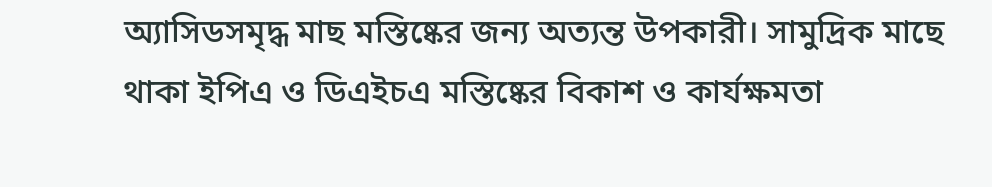অ্যাসিডসমৃদ্ধ মাছ মস্তিষ্কের জন্য অত্যন্ত উপকারী। সামুদ্রিক মাছে থাকা ইপিএ ও ডিএইচএ মস্তিষ্কের বিকাশ ও কার্যক্ষমতা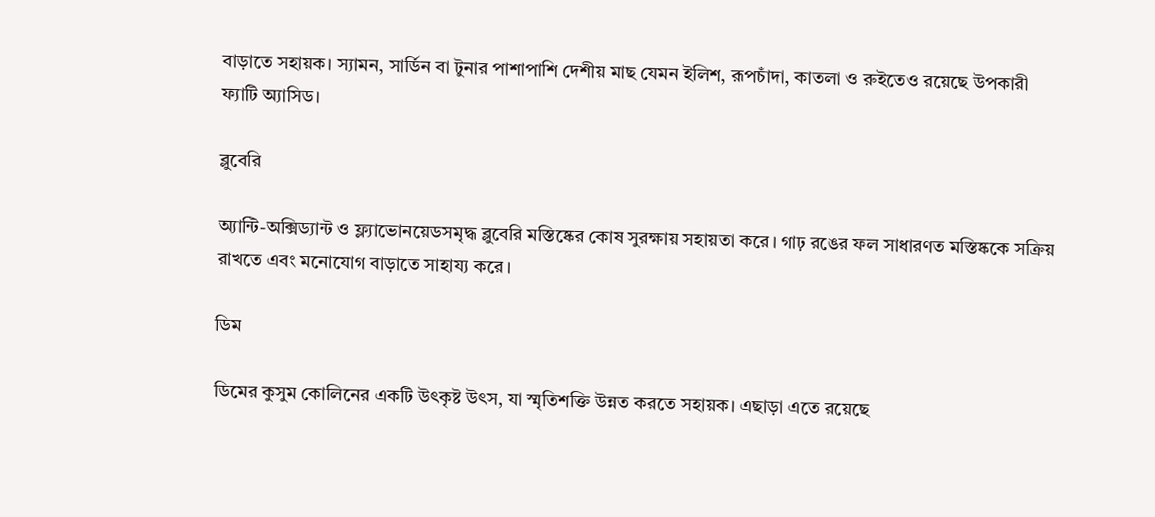বাড়াতে সহায়ক। স্যামন, সার্ডিন বা টুনার পাশাপাশি দেশীয় মাছ যেমন ইলিশ, রূপচাঁদা, কাতলা ও রুইতেও রয়েছে উপকারী ফ্যাটি অ্যাসিড।

ব্লুবেরি

অ্যান্টি-অক্সিড্যান্ট ও ফ্ল্যাভোনয়েডসমৃদ্ধ ব্লুবেরি মস্তিষ্কের কোষ সুরক্ষায় সহায়তা করে। গাঢ় রঙের ফল সাধারণত মস্তিষ্ককে সক্রিয় রাখতে এবং মনোযোগ বাড়াতে সাহায্য করে।

ডিম

ডিমের কুসুম কোলিনের একটি উৎকৃষ্ট উৎস, যা স্মৃতিশক্তি উন্নত করতে সহায়ক। এছাড়া এতে রয়েছে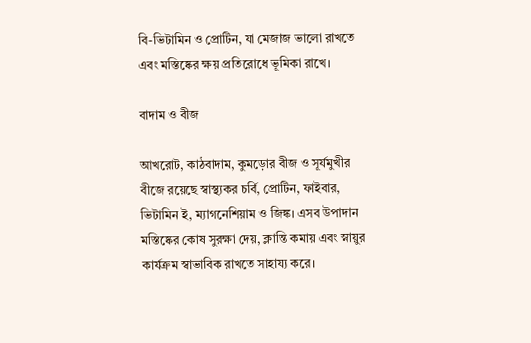বি-ভিটামিন ও প্রোটিন, যা মেজাজ ভালো রাখতে এবং মস্তিষ্কের ক্ষয় প্রতিরোধে ভূমিকা রাখে।

বাদাম ও বীজ

আখরোট, কাঠবাদাম, কুমড়োর বীজ ও সূর্যমুখীর বীজে রয়েছে স্বাস্থ্যকর চর্বি, প্রোটিন, ফাইবার, ভিটামিন ই, ম্যাগনেশিয়াম ও জিঙ্ক। এসব উপাদান মস্তিষ্কের কোষ সুরক্ষা দেয়, ক্লান্তি কমায় এবং স্নায়ুর কার্যক্রম স্বাভাবিক রাখতে সাহায্য করে।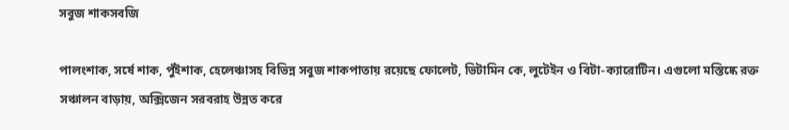সবুজ শাকসবজি

পালংশাক, সর্ষে শাক, পুঁইশাক, হেলেঞ্চাসহ বিভিন্ন সবুজ শাকপাতায় রয়েছে ফোলেট, ভিটামিন কে, লুটেইন ও বিটা-ক্যারোটিন। এগুলো মস্তিষ্কে রক্ত সঞ্চালন বাড়ায়, অক্সিজেন সরবরাহ উন্নত করে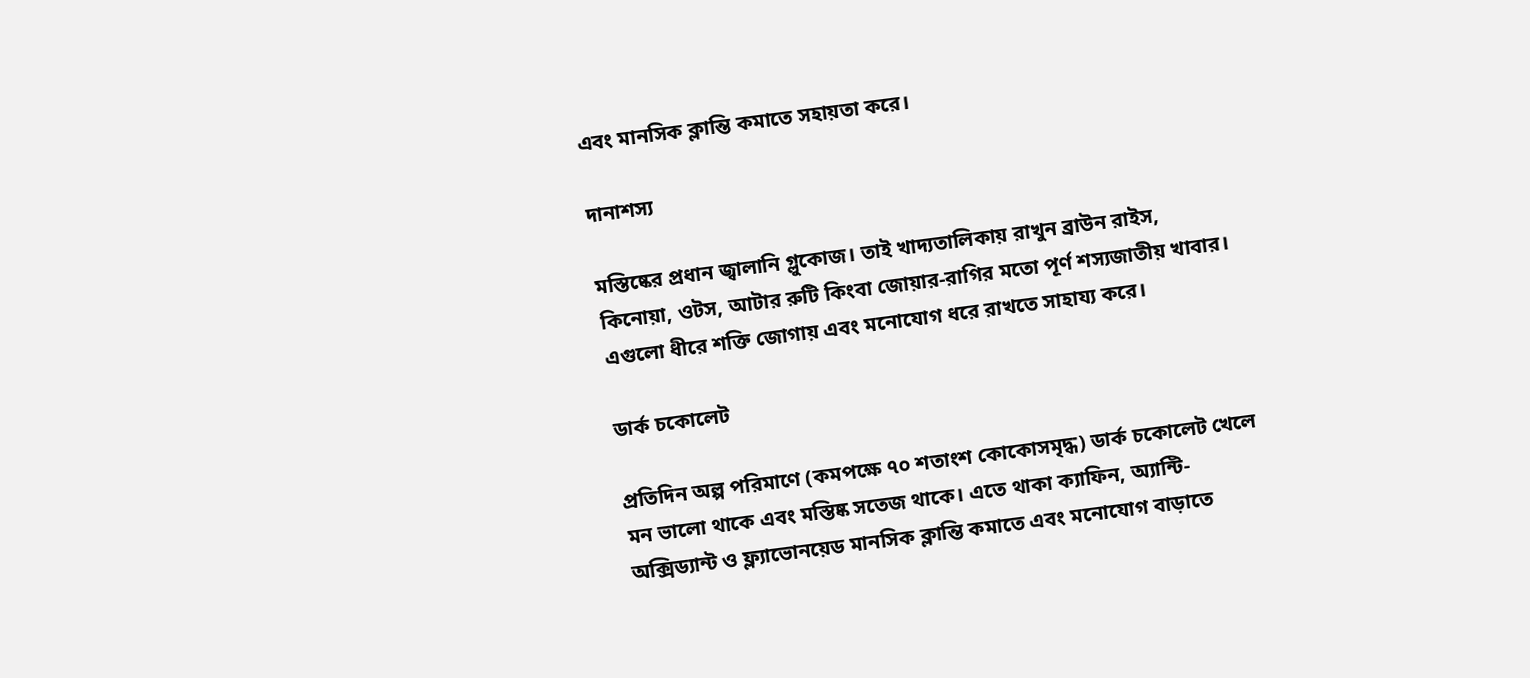এবং মানসিক ক্লান্তি কমাতে সহায়তা করে।

দানাশস্য

মস্তিষ্কের প্রধান জ্বালানি গ্লুকোজ। তাই খাদ্যতালিকায় রাখুন ব্রাউন রাইস, কিনোয়া, ওটস, আটার রুটি কিংবা জোয়ার-রাগির মতো পূর্ণ শস্যজাতীয় খাবার। এগুলো ধীরে শক্তি জোগায় এবং মনোযোগ ধরে রাখতে সাহায্য করে।

ডার্ক চকোলেট

প্রতিদিন অল্প পরিমাণে (কমপক্ষে ৭০ শতাংশ কোকোসমৃদ্ধ) ডার্ক চকোলেট খেলে মন ভালো থাকে এবং মস্তিষ্ক সতেজ থাকে। এতে থাকা ক্যাফিন, অ্যান্টি-অক্সিড্যান্ট ও ফ্ল্যাভোনয়েড মানসিক ক্লান্তি কমাতে এবং মনোযোগ বাড়াতে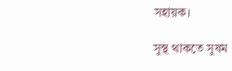সহায়ক।

সুস্থ থাকতে সুষম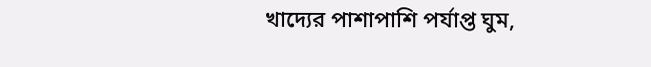খাদ্যের পাশাপাশি পর্যাপ্ত ঘুম,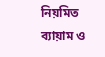নিয়মিত ব্যায়াম ও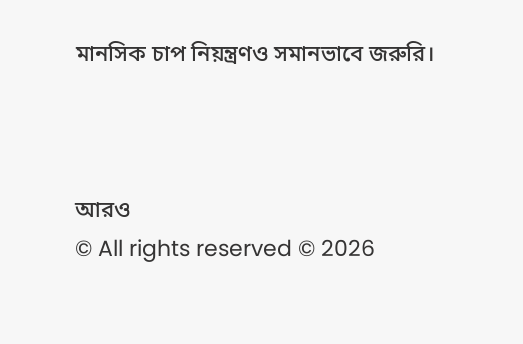মানসিক চাপ নিয়ন্ত্রণও সমানভাবে জরুরি।



আরও
© All rights reserved © 2026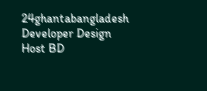24ghantabangladesh
Developer Design Host BD